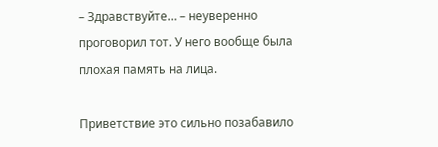– Здравствуйте… – неуверенно проговорил тот. У него вообще была плохая память на лица.

Приветствие это сильно позабавило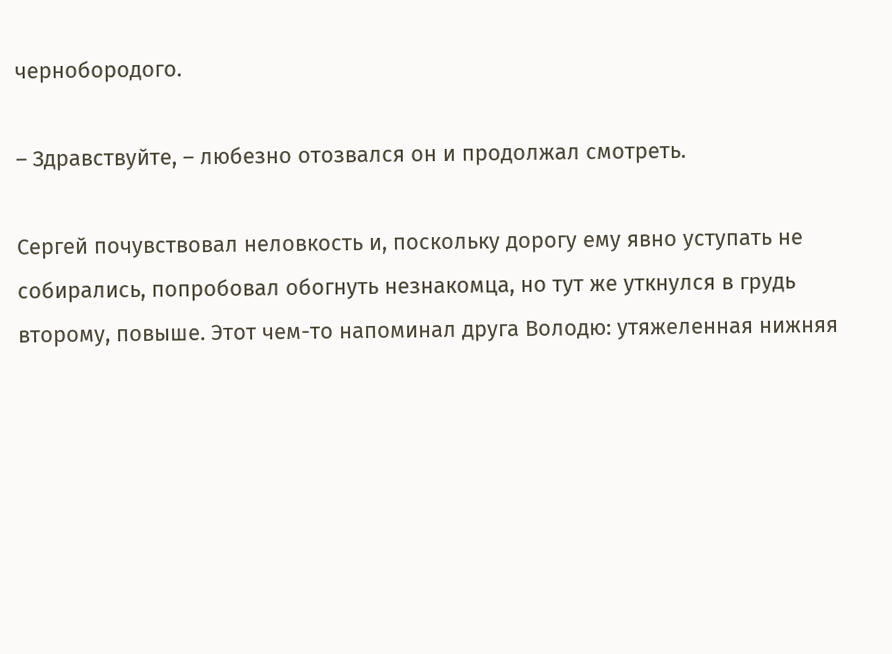чернобородого.

– Здравствуйте, – любезно отозвался он и продолжал смотреть.

Сергей почувствовал неловкость и, поскольку дорогу ему явно уступать не собирались, попробовал обогнуть незнакомца, но тут же уткнулся в грудь второму, повыше. Этот чем-то напоминал друга Володю: утяжеленная нижняя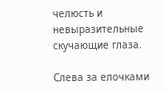челюсть и невыразительные скучающие глаза.

Слева за елочками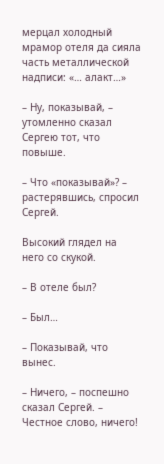мерцал холодный мрамор отеля да сияла часть металлической надписи: «… алакт…»

– Ну, показывай, – утомленно сказал Сергею тот, что повыше.

– Что «показывай»? – растерявшись, спросил Сергей.

Высокий глядел на него со скукой.

– В отеле был?

– Был…

– Показывай, что вынес.

– Ничего, – поспешно сказал Сергей. – Честное слово, ничего!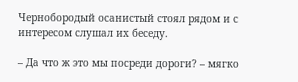Чернобородый осанистый стоял рядом и с интересом слушал их беседу.

– Да что ж это мы посреди дороги? – мягко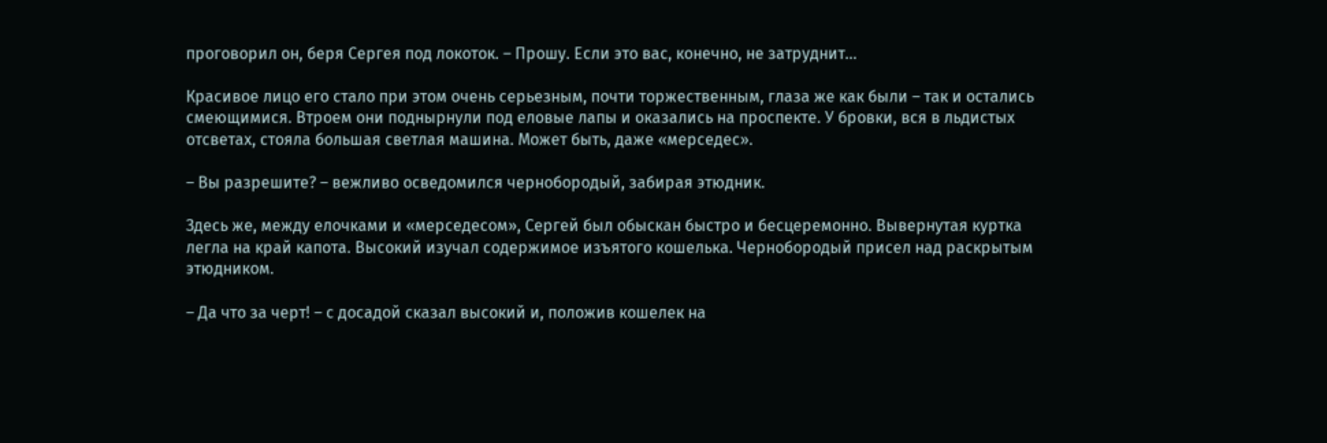проговорил он, беря Сергея под локоток. – Прошу. Если это вас, конечно, не затруднит…

Красивое лицо его стало при этом очень серьезным, почти торжественным, глаза же как были – так и остались смеющимися. Втроем они поднырнули под еловые лапы и оказались на проспекте. У бровки, вся в льдистых отсветах, стояла большая светлая машина. Может быть, даже «мерседес».

– Вы разрешите? – вежливо осведомился чернобородый, забирая этюдник.

Здесь же, между елочками и «мерседесом», Сергей был обыскан быстро и бесцеремонно. Вывернутая куртка легла на край капота. Высокий изучал содержимое изъятого кошелька. Чернобородый присел над раскрытым этюдником.

– Да что за черт! – с досадой сказал высокий и, положив кошелек на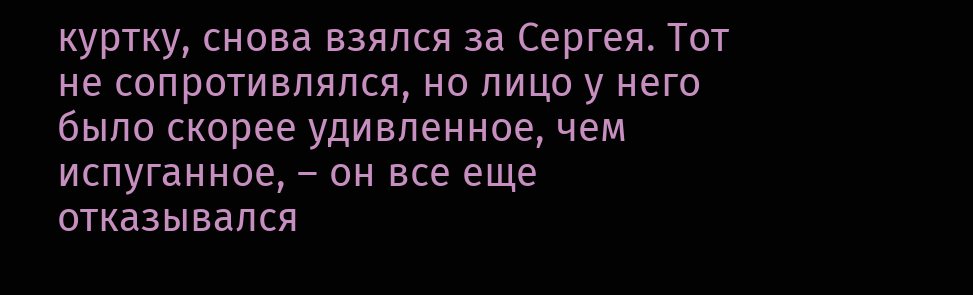куртку, снова взялся за Сергея. Тот не сопротивлялся, но лицо у него было скорее удивленное, чем испуганное, – он все еще отказывался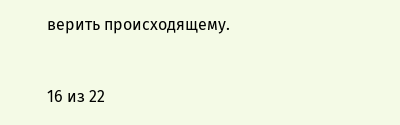верить происходящему.



16 из 22